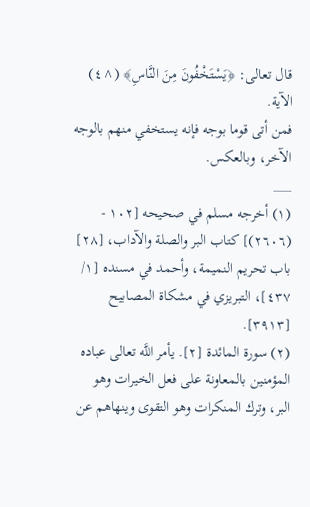قال تعالى: ﴿يَسْتَخْفُونَ مِنَ النَّاسِ﴾ (^٤) الآية.
فمن أتى قوما بوجه فإنه يستخفي منهم بالوجه الآخر، وبالعكس.
___
(١) أخرجه مسلم في صحيحه [١٠٢ - (٢٦٠٦)] كتاب البر والصلة والآداب، [٢٨] باب تحريم النميمة، وأحمد في مسنده [١/ ٤٣٧]، التبريزي في مشكاة المصابيح [٣٩١٣].
(٢) سورة المائدة [٢]. يأمر اللَّه تعالى عباده المؤمنين بالمعاونة على فعل الخيرات وهو البر، وترك المنكرات وهو التقوى وينهاهم عن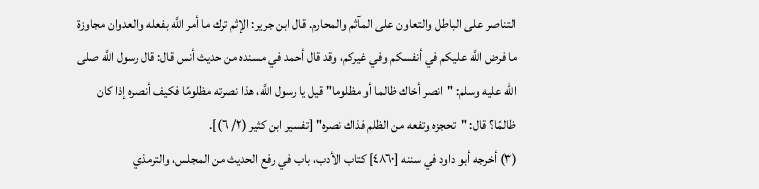التناصر على الباطل والتعاون على المآثم والمحارم. قال ابن جرير: الإثم ترك ما أمر اللَّه بفعله والعدوان مجاوزة ما فرض اللَّه عليكم في أنفسكم وفي غيركم، وقد قال أحمد في مسنده من حديث أنس قال: قال رسول اللَّه صلى الله عليه وسلم: "انصر أخاك ظالما أو مظلوما" قيل يا رسول اللَّه، هذا نصرته مظلومًا فكيف أنصره إذا كان ظالمًا؟ قال: "تحجزه وتفعه من الظلم فذاك نصره" [تفسير ابن كثير (٢/ ٦)].
(٣) أخرجه أبو داود في سننه [٤٨٦٠] كتاب الأدب، باب في رفع الحديث من المجلس، والترمذي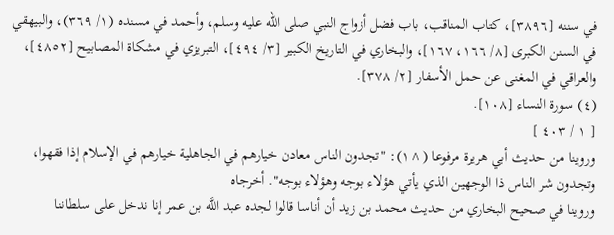في سننه [٣٨٩٦]، كتاب المناقب، باب فضل أزواج النبي صلى الله عليه وسلم، وأحمد في مسنده (١/ ٣٦٩)، والبيهقي في السنن الكبرى [٨/ ١٦٦، ١٦٧]، والبخاري في التاريخ الكبير [٣/ ٤٩٤]، التبريزي في مشكاة المصابيح [٤٨٥٢]، والعراقي في المغنى عن حمل الأسفار [٢/ ٣٧٨].
(٤) سورة النساء [١٠٨].
[ ١ / ٤٠٣ ]
وروينا من حديث أبي هريرة مرفوعا (^١): "تجدون الناس معادن خيارهم في الجاهلية خيارهم في الإسلام إذا فقهوا، وتجدون شر الناس ذا الوجهين الذي يأتي هؤلاء بوجه وهؤلاء بوجه". أخرجاه
وروينا في صحيح البخاري من حديث محمد بن زيد أن أناسا قالوا لجده عبد اللَّه بن عمر إنا ندخل على سلطاننا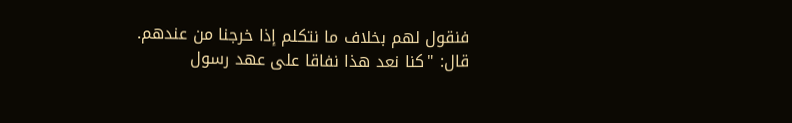فنقول لهم بخلاف ما نتكلم إذا خرجنا من عندهم.
قال: "كنا نعد هذا نفاقا على عهد رسول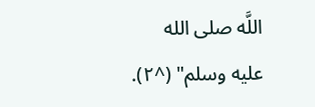اللَّه صلى الله عليه وسلم" (^٢).